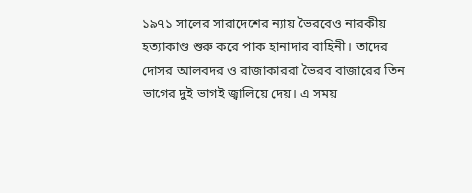১৯৭১ সালের সারাদেশের ন্যায় ভৈরবেও নারকীয় হত্যাকাণ্ড শুরু করে পাক হানাদার বাহিনী। তাদের দোসর আলবদর ও রাজাকাররা ভৈরব বাজারের তিন ভাগের দুই ভাগই জ্বালিয়ে দেয়। এ সময়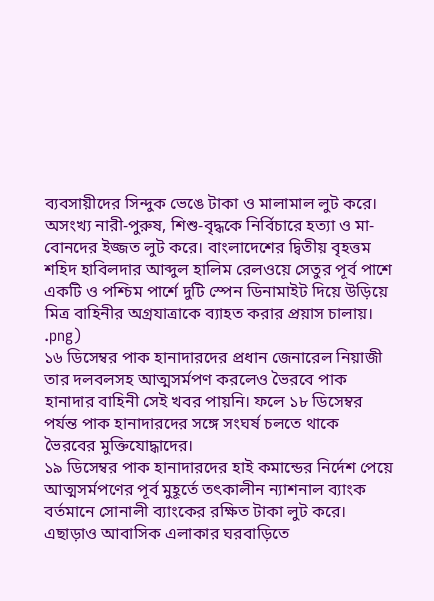ব্যবসায়ীদের সিন্দুক ভেঙে টাকা ও মালামাল লুট করে।
অসংখ্য নারী-পুরুষ, শিশু-বৃদ্ধকে নির্বিচারে হত্যা ও মা-বোনদের ইজ্জত লুট করে। বাংলাদেশের দ্বিতীয় বৃহত্তম শহিদ হাবিলদার আব্দুল হালিম রেলওয়ে সেতুর পূর্ব পাশে একটি ও পশ্চিম পার্শে দুটি স্পেন ডিনামাইট দিয়ে উড়িয়ে মিত্র বাহিনীর অগ্রযাত্রাকে ব্যাহত করার প্রয়াস চালায়।
.png)
১৬ ডিসেম্বর পাক হানাদারদের প্রধান জেনারেল নিয়াজী তার দলবলসহ আত্মসর্মপণ করলেও ভৈরবে পাক হানাদার বাহিনী সেই খবর পায়নি। ফলে ১৮ ডিসেম্বর পর্যন্ত পাক হানাদারদের সঙ্গে সংঘর্ষ চলতে থাকে ভৈরবের মুক্তিযোদ্ধাদের।
১৯ ডিসেম্বর পাক হানাদারদের হাই কমান্ডের নির্দেশ পেয়ে আত্মসর্মপণের পূর্ব মুহূর্তে তৎকালীন ন্যাশনাল ব্যাংক বর্তমানে সোনালী ব্যাংকের রক্ষিত টাকা লুট করে। এছাড়াও আবাসিক এলাকার ঘরবাড়িতে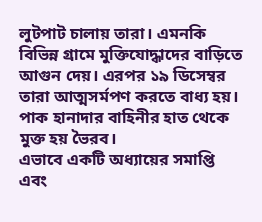লুটপাট চালায় তারা। এমনকি বিভিন্ন গ্রামে মুক্তিযোদ্ধাদের বাড়িতে আগুন দেয়। এরপর ১৯ ডিসেম্বর তারা আত্মসর্মপণ করতে বাধ্য হয়। পাক হানাদার বাহিনীর হাত থেকে মুক্ত হয় ভৈরব।
এভাবে একটি অধ্যায়ের সমাপ্তি এবং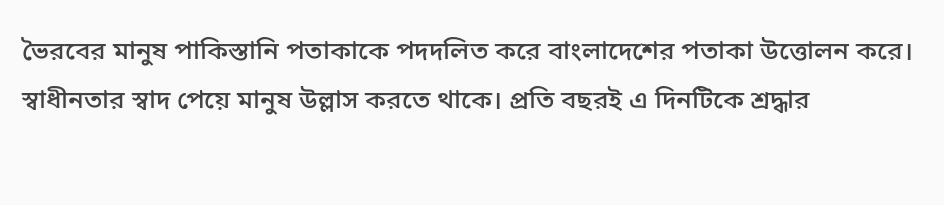ভৈরবের মানুষ পাকিস্তানি পতাকাকে পদদলিত করে বাংলাদেশের পতাকা উত্তোলন করে। স্বাধীনতার স্বাদ পেয়ে মানুষ উল্লাস করতে থাকে। প্রতি বছরই এ দিনটিকে শ্রদ্ধার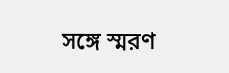সঙ্গে স্মরণ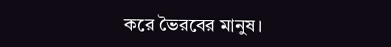করে ভৈরবের মানুষ।